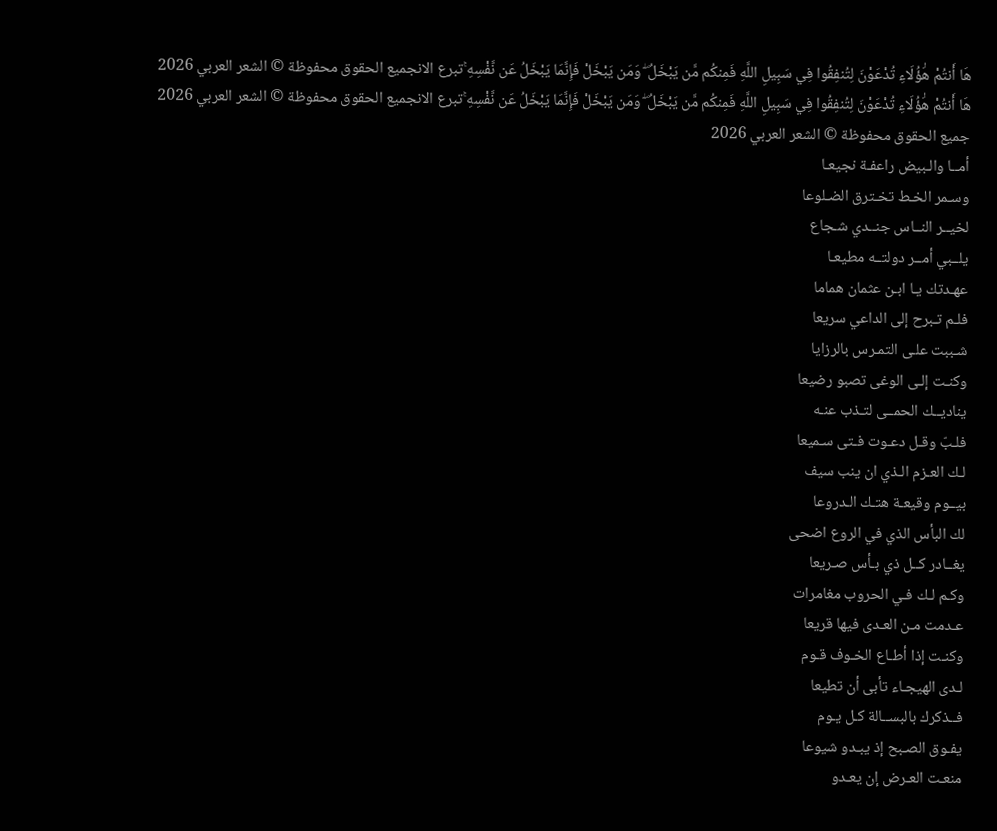هَا أَنتُمْ هَٰؤُلَاءِ تُدْعَوْنَ لِتُنفِقُوا فِي سَبِيلِ اللَّهِ فَمِنكُم مَّن يَبْخَلُ ۖ وَمَن يَبْخَلْ فَإِنَّمَا يَبْخَلُ عَن نَّفْسِهِ ۚتبرع الانجميع الحقوق محفوظة © الشعر العربي 2026
هَا أَنتُمْ هَٰؤُلَاءِ تُدْعَوْنَ لِتُنفِقُوا فِي سَبِيلِ اللَّهِ فَمِنكُم مَّن يَبْخَلُ ۖ وَمَن يَبْخَلْ فَإِنَّمَا يَبْخَلُ عَن نَّفْسِهِ ۚتبرع الانجميع الحقوق محفوظة © الشعر العربي 2026
جميع الحقوق محفوظة © الشعر العربي 2026
أمــا والـبيض راعفـة نجيعـا
وسـمر الخـط تخـترق الضـلوعا
لخيــر النــاس جنــدي شـجاع
يلــبي أمــر دولتــه مطيعـا
عهـدتك يـا ابـن عثمان هماما
فلـم تـبرح إلى الداعي سريعا
شـببت علـى التمـرس بالرزايا
وكنـت إلـى الوغى تصبو رضيعا
يناديــك الحمــى لتـذب عنـه
فلـبّ وقـل دعـوت فـتى سـميعا
لـك العـزم الـذي ان ينب سيف
بيــوم وقيعـة هتـك الـدروعا
لك البأس الذي في الروع اضحى
يغــادر كــل ذي بـأس صـريعا
وكـم لـك فـي الحروب مغامرات
عـدمت مـن العـدى فيها قريعا
وكنـت إذا أطـاع الخـوف قـوم
لـدى الهيجـاء تأبى أن تطيعا
فــذكرك بالبســالة كـل يـوم
يفـوق الصـبح إذ يبـدو شيوعا
منعـت العـرض إن يعـدو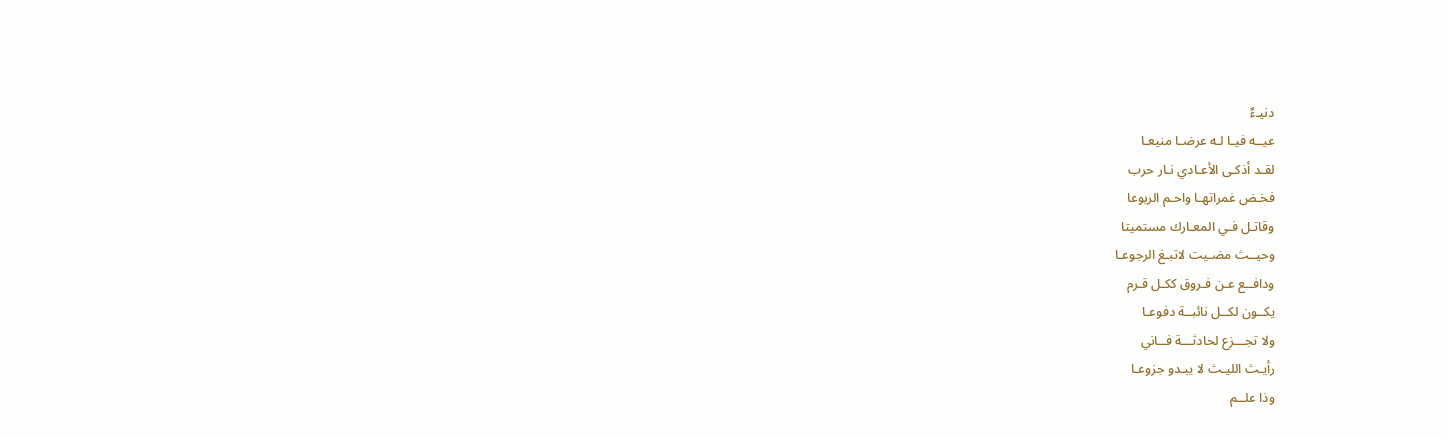دنيـءٌ
عيــه فيـا لـه عرضـا منيعـا
لقـد أذكـى الأعـادي نـار حرب
فخـض غمراتهـا واحـم الربوعا
وقاتـل فـي المعـارك مستميتا
وحيــث مضـيت لاتبـغ الرجوعـا
ودافــع عـن فـروق ككـل قـرم
يكــون لكــل نائبــة دفوعـا
ولا تجـــزع لحادثـــة فــاني
رأيـث الليـث لا يبـدو جزوعـا
وذا علــم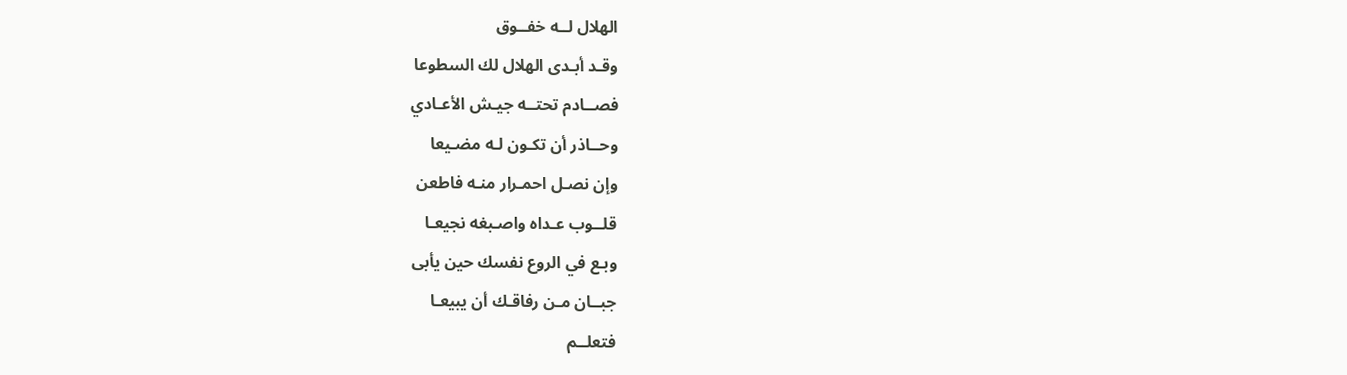الهلال لــه خفــوق
وقـد أبـدى الهلال لك السطوعا
فصــادم تحتــه جيـش الأعـادي
وحــاذر أن تكـون لـه مضـيعا
وإن نصـل احمـرار منـه فاطعن
قلــوب عـداه واصـبغه نجيعـا
وبـع في الروع نفسك حين يأبى
جبــان مـن رفاقـك أن يبيعـا
فتعلــم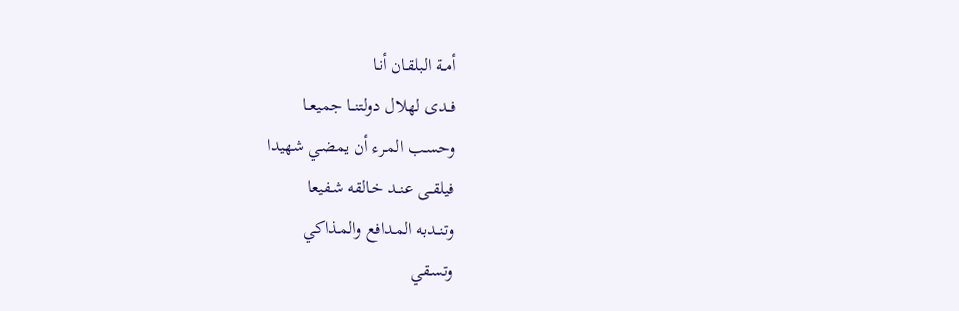أمــة البلقـان أنـا
فــدى لهلال دولتنــا جميعــا
وحسـب المـرء أن يمضـي شهيدا
فيلقــى عنــد خـالقه شـفيعا
وتنــدبه المـدافع والمـذاكي
وتسـقي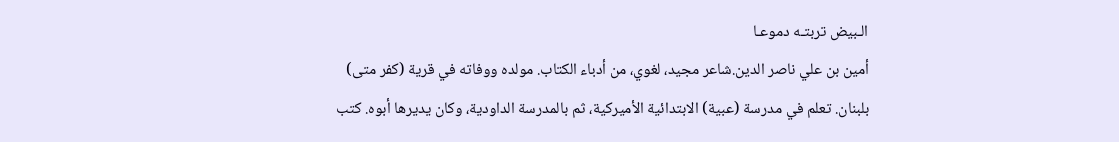الـبيض تربتـه دموعـا
أمين بن علي ناصر الدين.شاعر مجيد، لغوي، من أدباء الكتاب. مولده ووفاته في قرية (كفر متى) بلبنان. تعلم في مدرسة (عبية) الابتدائية الأميركية، ثم بالمدرسة الداودية، وكان يديرها أبوه. كتب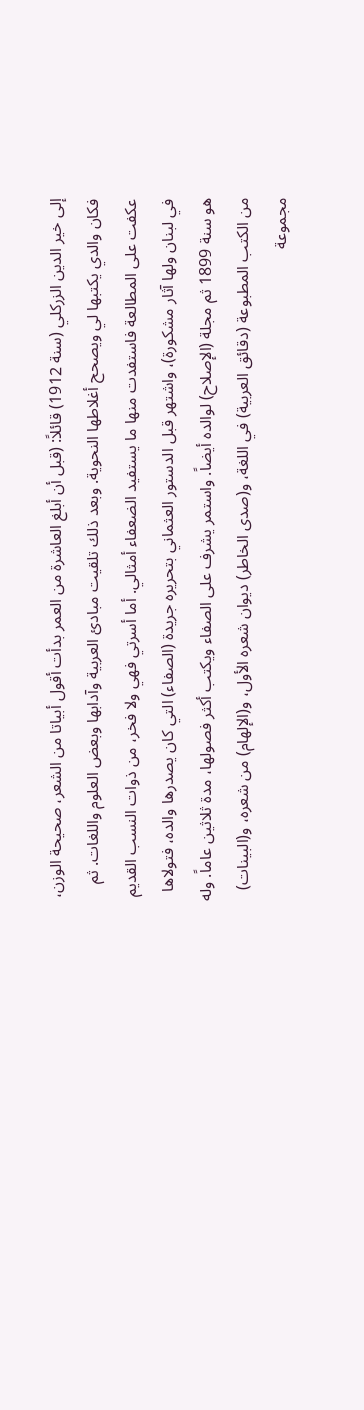إلى خير الدين الزركلي (سنة 1912) قائلاً: (قبل أن أبلغ العاشرة من العمر بدأت أقول أبياتا من الشعر، صحيحة الوزن، فكان والدي يكتبها لي ويصحح أغلاطها النحوية. وبعد ذلك تلقيت مبادئ العربية وآدابها وبعض العلوم واللغات. ثم عكفت على المطالعة فاستفدت منها ما يستفيد الضعفاء أمثالي. أما أسرتي فهي ولا فخر، من ذوات النسب القديم في لبنان ولها آثار مشكورة)، واشتهر قبل الدستور العثماني بتحريره جريدة (الصفاء) التي كان يصدرها والده، فتولاها هو سنة 1899 ثم مجلة (الإصلاح) لوالده أيضاً. واستمر يشرف على الصفاء ويكتب أكثر فصولها، مدة ثلاثين عاماً. وله من الكتب المطبوعة (دقائق العربية) في اللغة، و(صدى الخاطر) ديوان شعره الأول، و(الإلهام) من شعره، و(البينات) مجموعة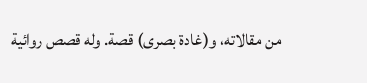من مقالاته، و(غادة بصرى) قصة. وله قصص روائية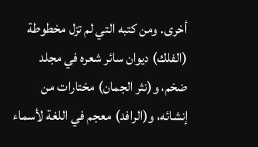أخرى. ومن كتبه التي لم تزل مخطوطة (الفلك) ديوان سائر شعره في مجلد ضخم، و(نثر الجمان) مختارات من إنشائه، و(الرافد) معجم في اللغة لأسماء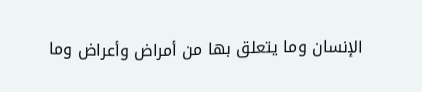الإنسان وما يتعلق بها من أمراض وأعراض وما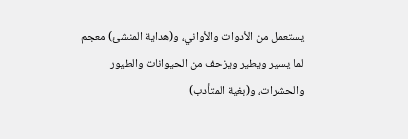يستعمل من الأدوات والأواني، و(هداية المنشئ) معجم لما يسير ويطير ويزحف من الحيوانات والطيور والحشرات، و(بغية المتأدب)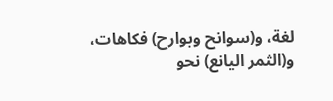لغة، و(سوانح وبوارح) فكاهات، و(الثمر اليانع) نحو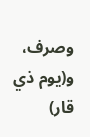وصرف، و(يوم ذي قار)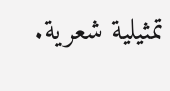تمثيلية شعرية.